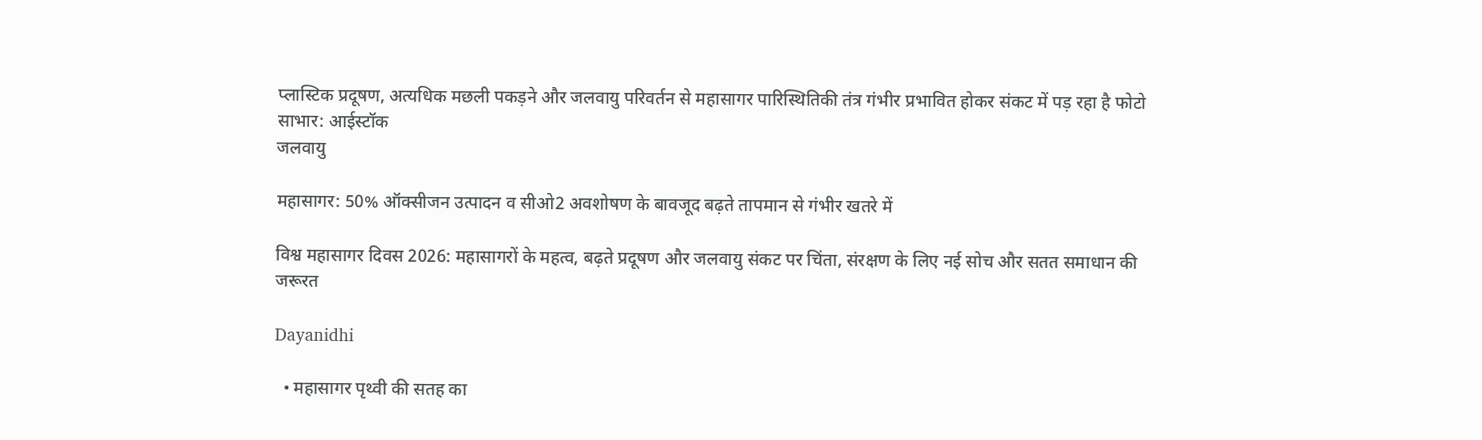प्लास्टिक प्रदूषण, अत्यधिक मछली पकड़ने और जलवायु परिवर्तन से महासागर पारिस्थितिकी तंत्र गंभीर प्रभावित होकर संकट में पड़ रहा है फोटो साभार: आईस्टॉक
जलवायु

महासागर: 50% ऑक्सीजन उत्पादन व सीओ2 अवशोषण के बावजूद बढ़ते तापमान से गंभीर खतरे में

विश्व महासागर दिवस 2026: महासागरों के महत्व, बढ़ते प्रदूषण और जलवायु संकट पर चिंता, संरक्षण के लिए नई सोच और सतत समाधान की जरूरत

Dayanidhi

  • महासागर पृथ्वी की सतह का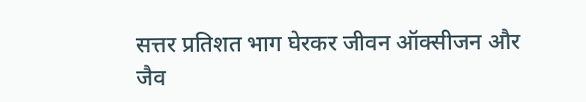सत्तर प्रतिशत भाग घेरकर जीवन ऑक्सीजन और जैव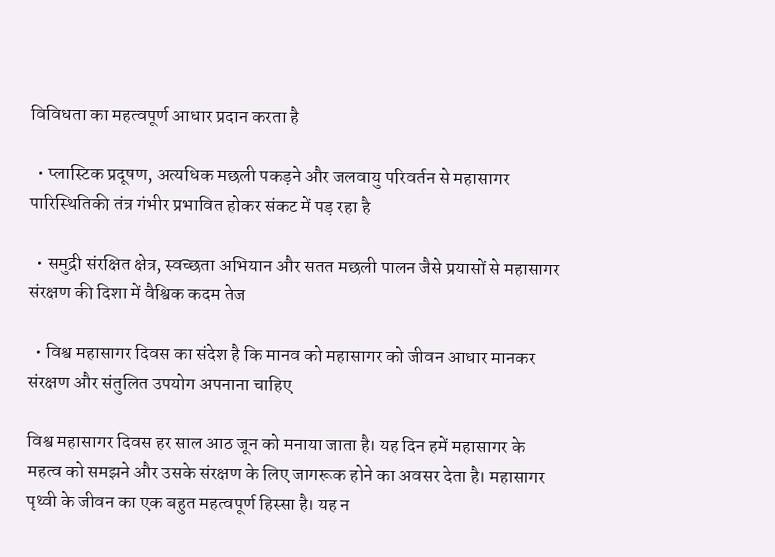विविधता का महत्वपूर्ण आधार प्रदान करता है

  • प्लास्टिक प्रदूषण, अत्यधिक मछली पकड़ने और जलवायु परिवर्तन से महासागर पारिस्थितिकी तंत्र गंभीर प्रभावित होकर संकट में पड़ रहा है

  • समुद्री संरक्षित क्षेत्र, स्वच्छता अभियान और सतत मछली पालन जैसे प्रयासों से महासागर संरक्षण की दिशा में वैश्विक कदम तेज

  • विश्व महासागर दिवस का संदेश है कि मानव को महासागर को जीवन आधार मानकर संरक्षण और संतुलित उपयोग अपनाना चाहिए

विश्व महासागर दिवस हर साल आठ जून को मनाया जाता है। यह दिन हमें महासागर के महत्व को समझने और उसके संरक्षण के लिए जागरूक होने का अवसर देता है। महासागर पृथ्वी के जीवन का एक बहुत महत्वपूर्ण हिस्सा है। यह न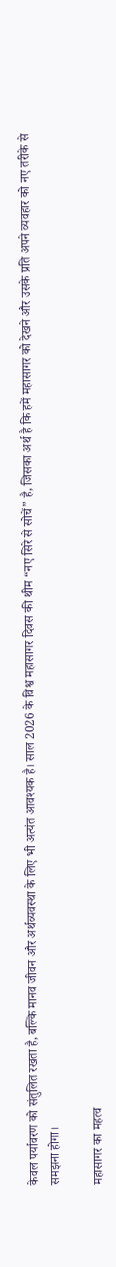केवल पर्यावरण को संतुलित रखता है, बल्कि मानव जीवन और अर्थव्यवस्था के लिए भी अत्यंत आवश्यक है। साल 2026 के विश्व महासागर दिवस की थीम “नए सिरे से सोचें” है, जिसका अर्थ है कि हमें महासागर को देखने और उसके प्रति अपने व्यवहार को नए तरीके से समझना होगा।

महासागर का महत्व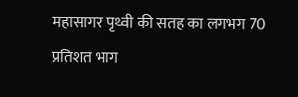महासागर पृथ्वी की सतह का लगभग 70 प्रतिशत भाग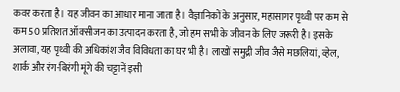कवर करता है। यह जीवन का आधार माना जाता है। वैज्ञानिकों के अनुसार, महासागर पृथ्वी पर कम से कम 50 प्रतिशत ऑक्सीजन का उत्पादन करता है, जो हम सभी के जीवन के लिए जरूरी है। इसके अलावा, यह पृथ्वी की अधिकांश जैव विविधता का घर भी है। लाखों समुद्री जीव जैसे मछलियां, व्हेल, शार्क और रंग-बिरंगी मूंगे की चट्टानें इसी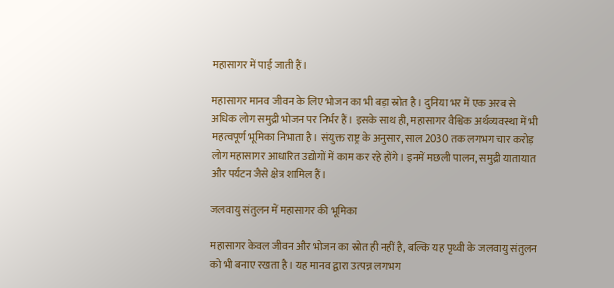महासागर में पाई जाती हैं।

महासागर मानव जीवन के लिए भोजन का भी बड़ा स्रोत है। दुनिया भर में एक अरब से अधिक लोग समुद्री भोजन पर निर्भर हैं। इसके साथ ही, महासागर वैश्विक अर्थव्यवस्था में भी महत्वपूर्ण भूमिका निभाता है। संयुक्त राष्ट्र के अनुसार, साल 2030 तक लगभग चार करोड़ लोग महासागर आधारित उद्योगों में काम कर रहे होंगे। इनमें मछली पालन, समुद्री यातायात और पर्यटन जैसे क्षेत्र शामिल हैं।

जलवायु संतुलन में महासागर की भूमिका

महासागर केवल जीवन और भोजन का स्रोत ही नहीं है, बल्कि यह पृथ्वी के जलवायु संतुलन को भी बनाए रखता है। यह मानव द्वारा उत्पन्न लगभग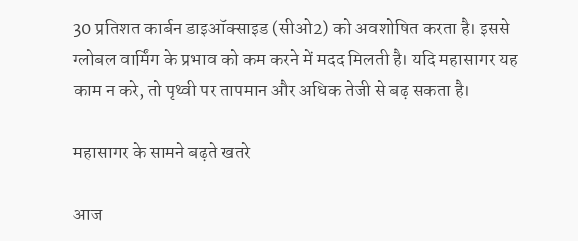30 प्रतिशत कार्बन डाइऑक्साइड (सीओ2) को अवशोषित करता है। इससे ग्लोबल वार्मिंग के प्रभाव को कम करने में मदद मिलती है। यदि महासागर यह काम न करे, तो पृथ्वी पर तापमान और अधिक तेजी से बढ़ सकता है।

महासागर के सामने बढ़ते खतरे

आज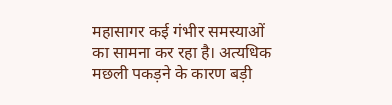महासागर कई गंभीर समस्याओं का सामना कर रहा है। अत्यधिक मछली पकड़ने के कारण बड़ी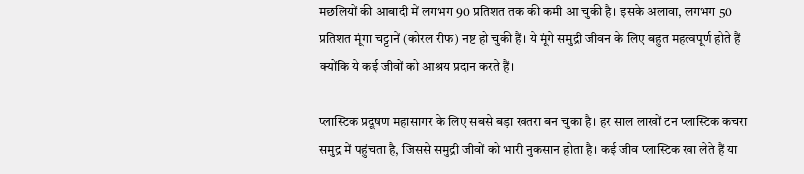मछलियों की आबादी में लगभग 90 प्रतिशत तक की कमी आ चुकी है। इसके अलावा, लगभग 50 प्रतिशत मूंगा चट्टानें (कोरल रीफ) नष्ट हो चुकी हैं। ये मूंगे समुद्री जीवन के लिए बहुत महत्वपूर्ण होते हैं क्योंकि ये कई जीवों को आश्रय प्रदान करते हैं।

प्लास्टिक प्रदूषण महासागर के लिए सबसे बड़ा खतरा बन चुका है। हर साल लाखों टन प्लास्टिक कचरा समुद्र में पहुंचता है, जिससे समुद्री जीवों को भारी नुकसान होता है। कई जीव प्लास्टिक खा लेते हैं या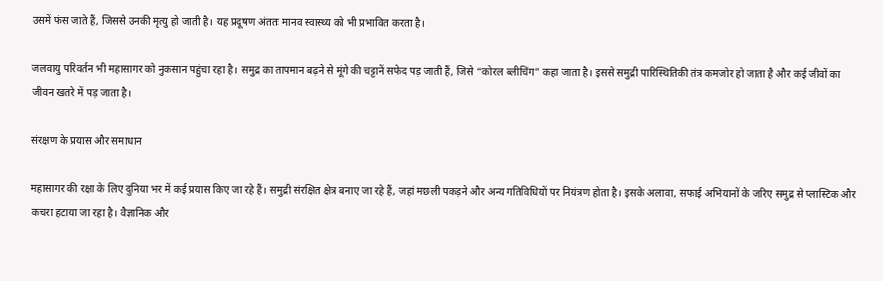उसमें फंस जाते हैं, जिससे उनकी मृत्यु हो जाती है। यह प्रदूषण अंततः मानव स्वास्थ्य को भी प्रभावित करता है।

जलवायु परिवर्तन भी महासागर को नुकसान पहुंचा रहा है। समुद्र का तापमान बढ़ने से मूंगे की चट्टानें सफेद पड़ जाती हैं, जिसे “कोरल ब्लीचिंग” कहा जाता है। इससे समुद्री पारिस्थितिकी तंत्र कमजोर हो जाता है और कई जीवों का जीवन खतरे में पड़ जाता है।

संरक्षण के प्रयास और समाधान

महासागर की रक्षा के लिए दुनिया भर में कई प्रयास किए जा रहे हैं। समुद्री संरक्षित क्षेत्र बनाए जा रहे हैं, जहां मछली पकड़ने और अन्य गतिविधियों पर नियंत्रण होता है। इसके अलावा, सफाई अभियानों के जरिए समुद्र से प्लास्टिक और कचरा हटाया जा रहा है। वैज्ञानिक और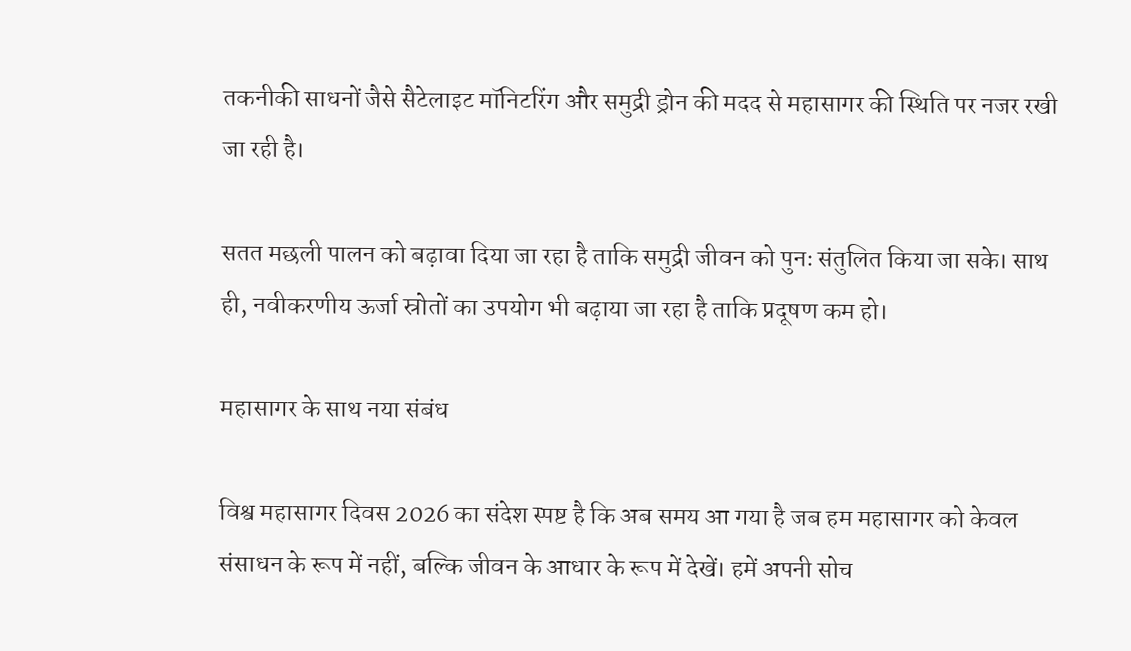तकनीकी साधनों जैसे सैटेलाइट मॉनिटरिंग और समुद्री ड्रोन की मदद से महासागर की स्थिति पर नजर रखी जा रही है।

सतत मछली पालन को बढ़ावा दिया जा रहा है ताकि समुद्री जीवन को पुनः संतुलित किया जा सके। साथ ही, नवीकरणीय ऊर्जा स्रोतों का उपयोग भी बढ़ाया जा रहा है ताकि प्रदूषण कम हो।

महासागर के साथ नया संबंध

विश्व महासागर दिवस 2026 का संदेश स्पष्ट है कि अब समय आ गया है जब हम महासागर को केवल संसाधन के रूप में नहीं, बल्कि जीवन के आधार के रूप में देखें। हमें अपनी सोच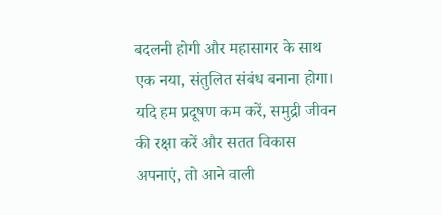बदलनी होगी और महासागर के साथ एक नया, संतुलित संबंध बनाना होगा। यदि हम प्रदूषण कम करें, समुद्री जीवन की रक्षा करें और सतत विकास अपनाएं, तो आने वाली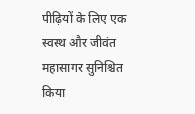पीढ़ियों के लिए एक स्वस्थ और जीवंत महासागर सुनिश्चित किया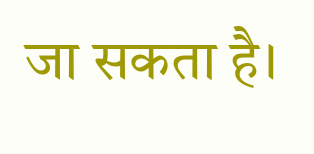जा सकता है।